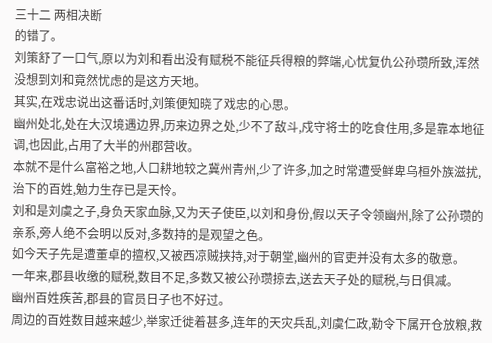三十二 两相决断
的错了。
刘策舒了一口气,原以为刘和看出没有赋税不能征兵得粮的弊端,心忧复仇公孙瓒所致,浑然没想到刘和竟然忧虑的是这方天地。
其实,在戏忠说出这番话时,刘策便知晓了戏忠的心思。
幽州处北,处在大汉境遇边界,历来边界之处,少不了敌斗,戍守将士的吃食住用,多是靠本地征调,也因此,占用了大半的州郡营收。
本就不是什么富裕之地,人口耕地较之冀州青州,少了许多,加之时常遭受鲜卑乌桓外族滋扰,治下的百姓,勉力生存已是天怜。
刘和是刘虞之子,身负天家血脉,又为天子使臣,以刘和身份,假以天子令领幽州,除了公孙瓒的亲系,旁人绝不会明以反对,多数持的是观望之色。
如今天子先是遭董卓的擅权,又被西凉贼挟持,对于朝堂,幽州的官吏并没有太多的敬意。
一年来,郡县收缴的赋税,数目不足,多数又被公孙瓒掠去,送去天子处的赋税,与日俱减。
幽州百姓疾苦,郡县的官员日子也不好过。
周边的百姓数目越来越少,举家迁徙着甚多,连年的天灾兵乱,刘虞仁政,勒令下属开仓放粮,救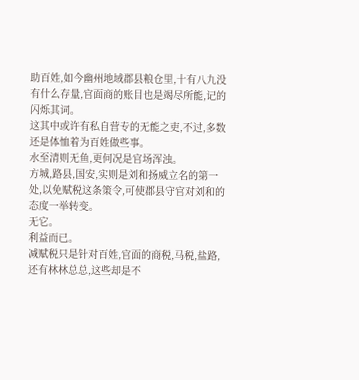助百姓,如今幽州地域郡县粮仓里,十有八九没有什么存量,官面商的账目也是竭尽所能,记的闪烁其词。
这其中或许有私自营专的无能之吏,不过,多数还是体恤着为百姓做些事。
水至清则无鱼,更何况是官场浑浊。
方城,路县,国安,实则是刘和扬威立名的第一处,以免赋税这条策令,可使郡县守官对刘和的态度一举转变。
无它。
利益而已。
减赋税只是针对百姓,官面的商税,马税,盐路,还有林林总总,这些却是不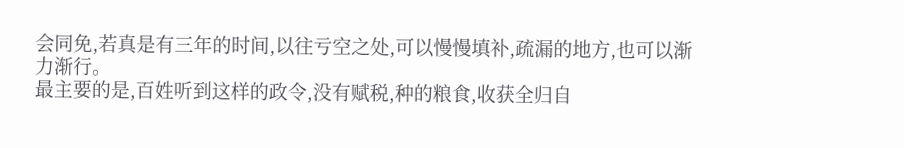会同免,若真是有三年的时间,以往亏空之处,可以慢慢填补,疏漏的地方,也可以渐力渐行。
最主要的是,百姓听到这样的政令,没有赋税,种的粮食,收获全归自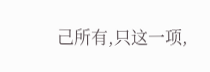己所有,只这一项,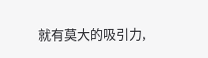就有莫大的吸引力,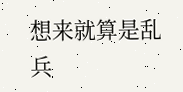想来就算是乱兵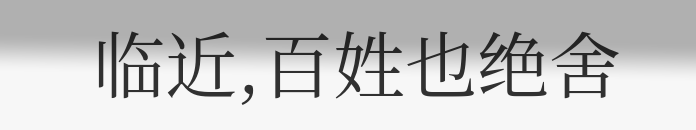临近,百姓也绝舍